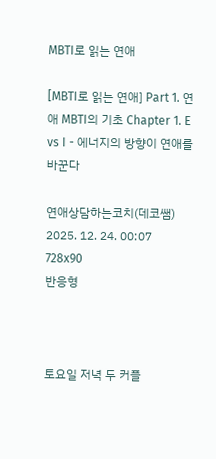MBTI로 읽는 연애

[MBTI로 읽는 연애] Part 1. 연애 MBTI의 기초 Chapter 1. E vs I - 에너지의 방향이 연애를 바꾼다

연애상담하는코치(데코쌤) 2025. 12. 24. 00:07
728x90
반응형



토요일 저녁 두 커플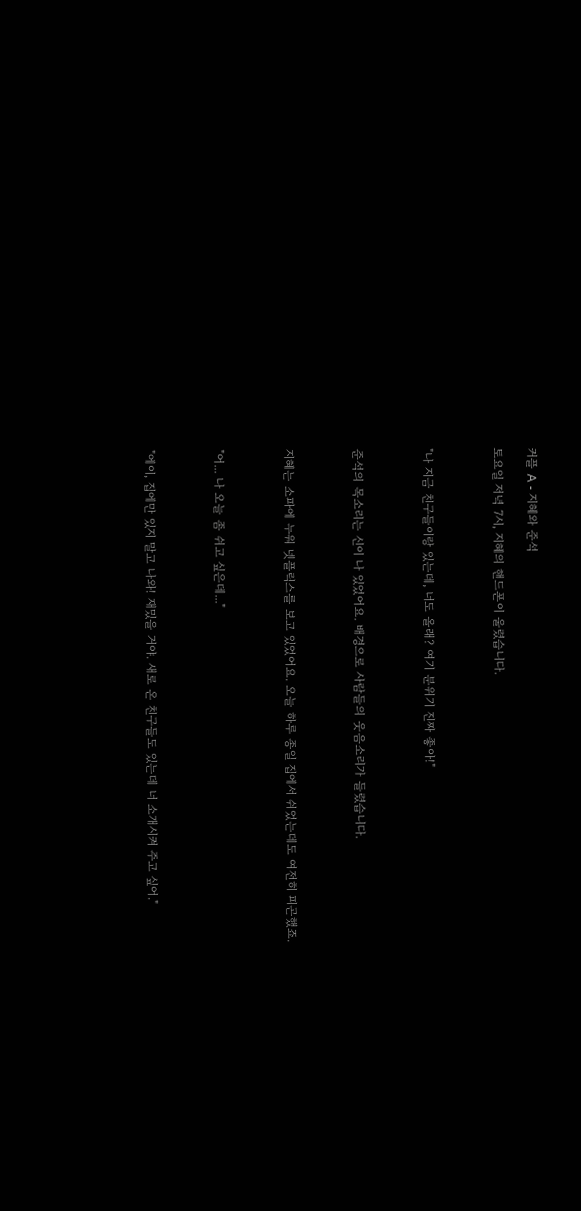커플 A - 지혜와 준석

토요일 저녁 7시, 지혜의 핸드폰이 울렸습니다.



"나 지금 친구들이랑 있는데, 너도 올래? 여기 분위기 진짜 좋아!"



준석의 목소리는 신이 나 있었어요. 배경으로 사람들의 웃음소리가 들렸습니다.



지혜는 소파에 누워 넷플릭스를 보고 있었어요. 오늘 하루 종일 집에서 쉬었는데도 여전히 피곤했죠.



"어... 나 오늘 좀 쉬고 싶은데..."



"에이, 집에만 있지 말고 나와! 재밌을 거야. 새로 온 친구들도 있는데 너 소개시켜 주고 싶어."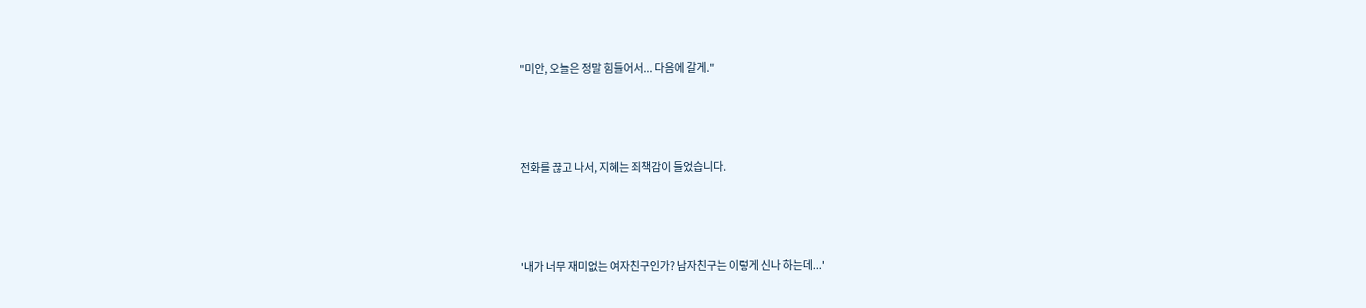"미안, 오늘은 정말 힘들어서... 다음에 갈게."



전화를 끊고 나서, 지혜는 죄책감이 들었습니다.



'내가 너무 재미없는 여자친구인가? 남자친구는 이렇게 신나 하는데...'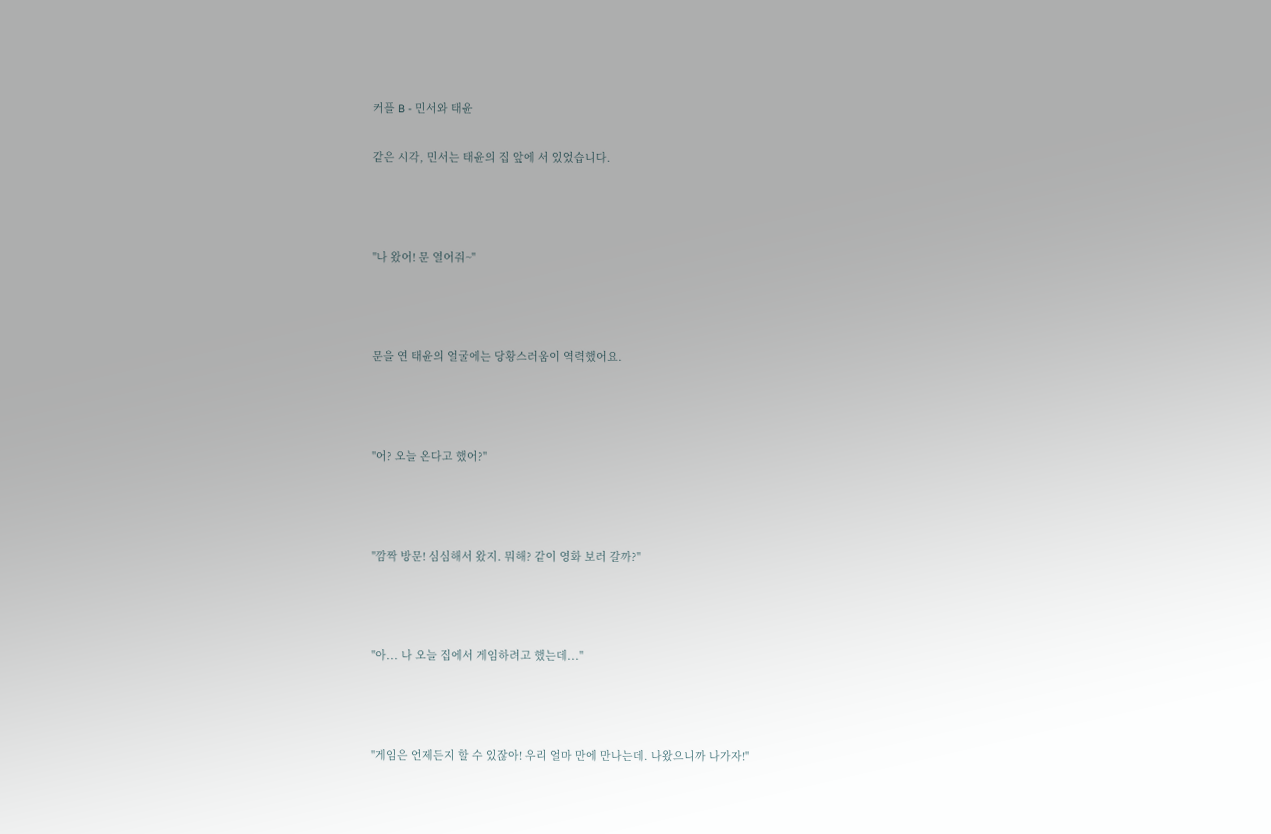커플 B - 민서와 태윤

같은 시각, 민서는 태윤의 집 앞에 서 있었습니다.



"나 왔어! 문 열어줘~"



문을 연 태윤의 얼굴에는 당황스러움이 역력했어요.



"어? 오늘 온다고 했어?"



"깜짝 방문! 심심해서 왔지. 뭐해? 같이 영화 보러 갈까?"



"아... 나 오늘 집에서 게임하려고 했는데..."



"게임은 언제든지 할 수 있잖아! 우리 얼마 만에 만나는데. 나왔으니까 나가자!"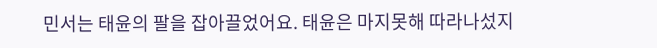민서는 태윤의 팔을 잡아끌었어요. 태윤은 마지못해 따라나섰지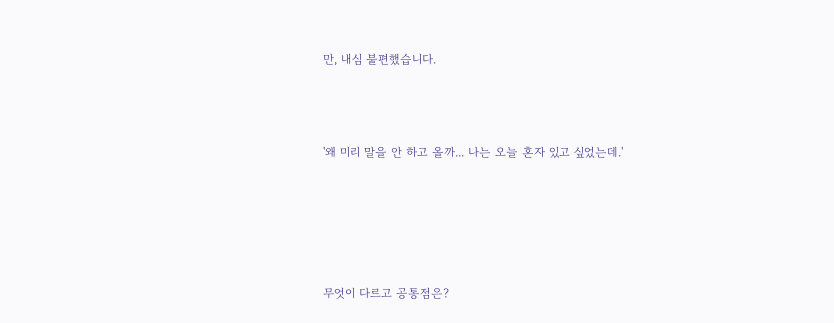만, 내심 불편했습니다.



'왜 미리 말을 안 하고 올까... 나는 오늘 혼자 있고 싶었는데.'





무엇이 다르고 공통점은?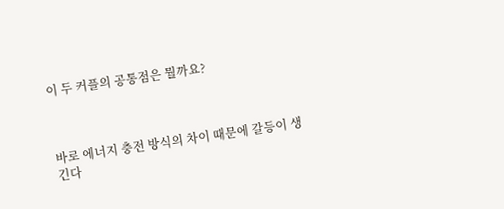이 두 커플의 공통점은 뭘까요?



바로 에너지 충전 방식의 차이 때문에 갈등이 생긴다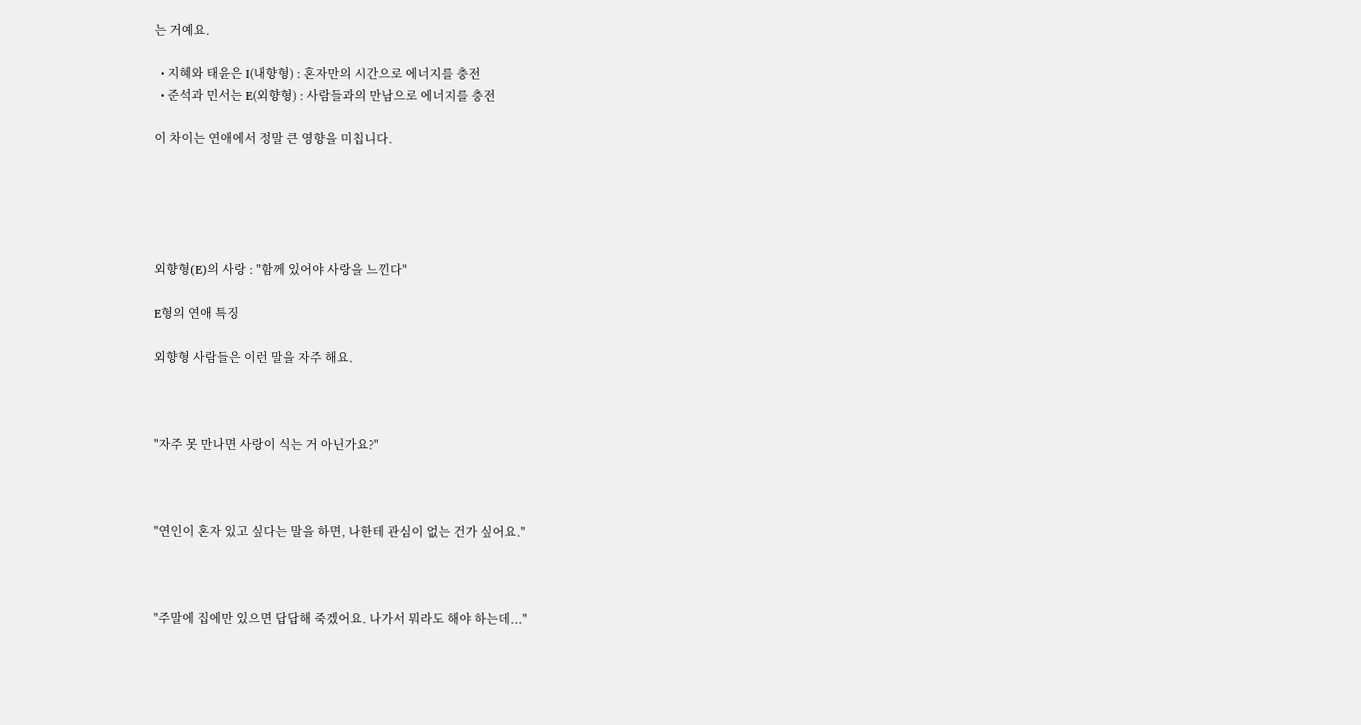는 거예요.

  • 지혜와 태윤은 I(내향형) : 혼자만의 시간으로 에너지를 충전
  • 준석과 민서는 E(외향형) : 사람들과의 만남으로 에너지를 충전

이 차이는 연애에서 정말 큰 영향을 미칩니다.





외향형(E)의 사랑 : "함께 있어야 사랑을 느낀다"

E형의 연애 특징

외향형 사람들은 이런 말을 자주 해요.



"자주 못 만나면 사랑이 식는 거 아닌가요?"



"연인이 혼자 있고 싶다는 말을 하면, 나한테 관심이 없는 건가 싶어요."



"주말에 집에만 있으면 답답해 죽겠어요. 나가서 뭐라도 해야 하는데..."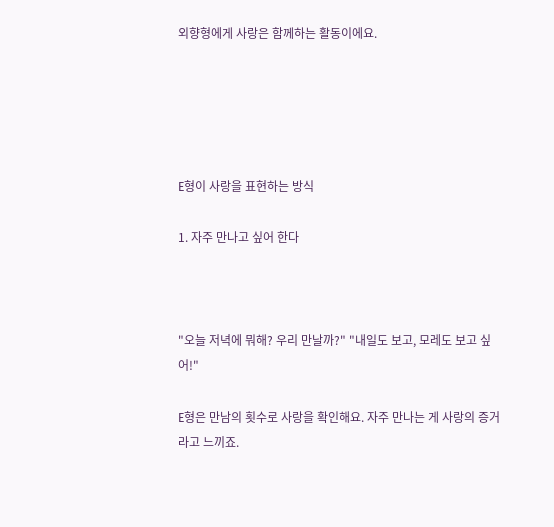외향형에게 사랑은 함께하는 활동이에요.





E형이 사랑을 표현하는 방식

1. 자주 만나고 싶어 한다



"오늘 저녁에 뭐해? 우리 만날까?" "내일도 보고, 모레도 보고 싶어!"

E형은 만남의 횟수로 사랑을 확인해요. 자주 만나는 게 사랑의 증거라고 느끼죠.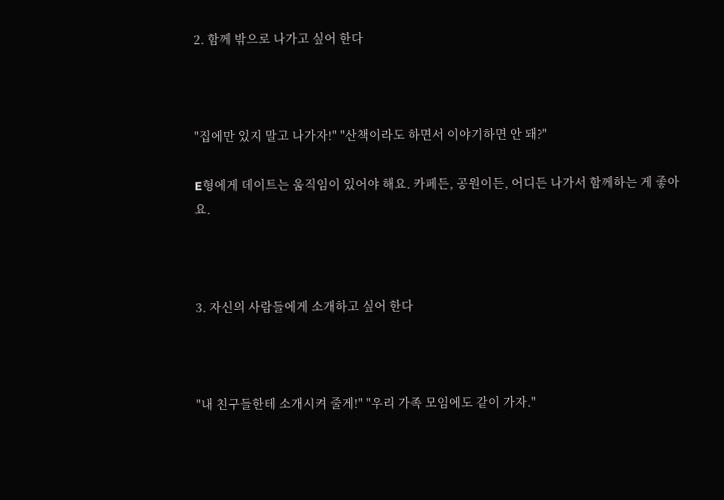2. 함께 밖으로 나가고 싶어 한다



"집에만 있지 말고 나가자!" "산책이라도 하면서 이야기하면 안 돼?"

E형에게 데이트는 움직임이 있어야 해요. 카페든, 공원이든, 어디든 나가서 함께하는 게 좋아요.



3. 자신의 사람들에게 소개하고 싶어 한다



"내 친구들한테 소개시켜 줄게!" "우리 가족 모임에도 같이 가자."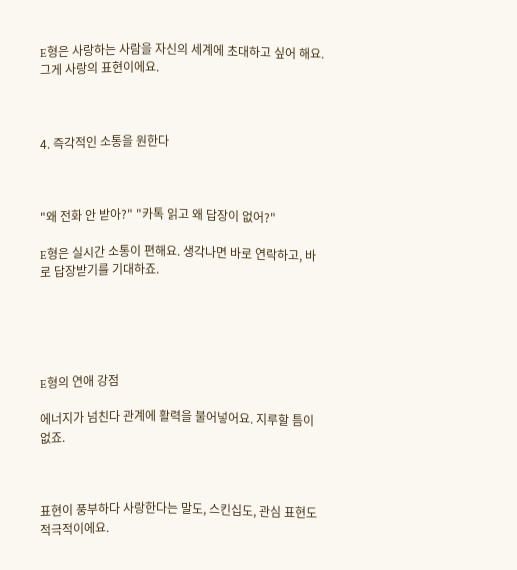E형은 사랑하는 사람을 자신의 세계에 초대하고 싶어 해요. 그게 사랑의 표현이에요.



4. 즉각적인 소통을 원한다



"왜 전화 안 받아?" "카톡 읽고 왜 답장이 없어?"

E형은 실시간 소통이 편해요. 생각나면 바로 연락하고, 바로 답장받기를 기대하죠.





E형의 연애 강점

에너지가 넘친다 관계에 활력을 불어넣어요. 지루할 틈이 없죠.



표현이 풍부하다 사랑한다는 말도, 스킨십도, 관심 표현도 적극적이에요.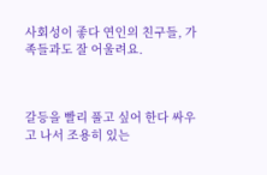사회성이 좋다 연인의 친구들, 가족들과도 잘 어울려요.



갈등을 빨리 풀고 싶어 한다 싸우고 나서 조용히 있는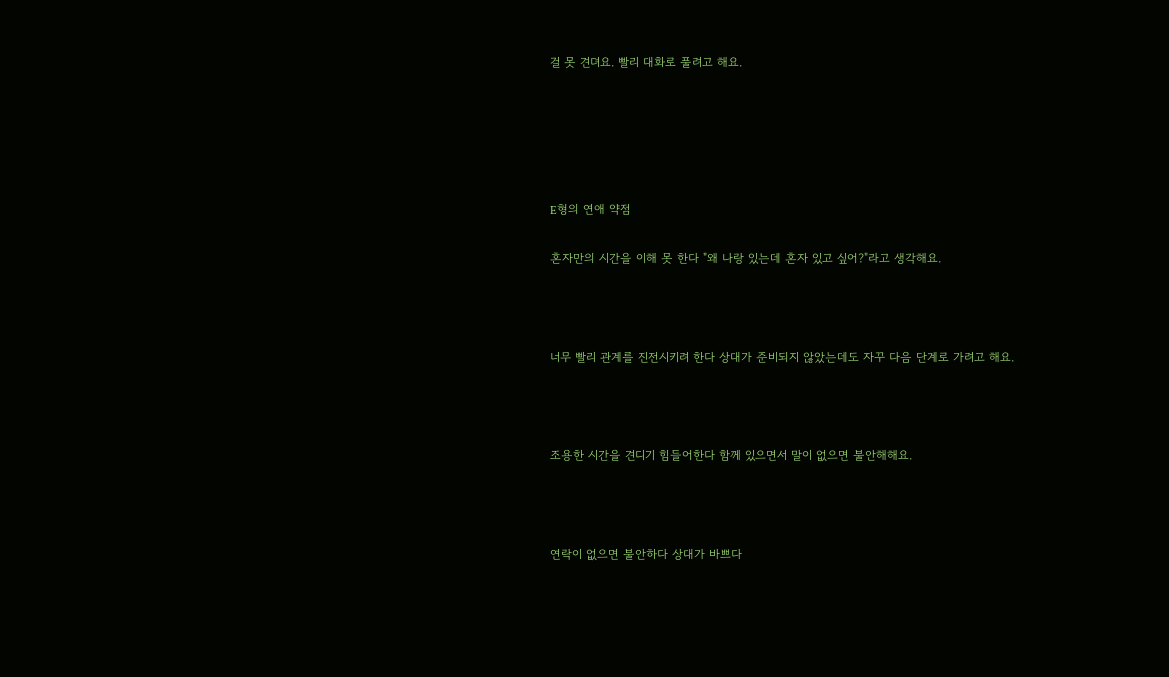걸 못 견뎌요. 빨리 대화로 풀려고 해요.





E형의 연애 약점

혼자만의 시간을 이해 못 한다 "왜 나랑 있는데 혼자 있고 싶어?"라고 생각해요.



너무 빨리 관계를 진전시키려 한다 상대가 준비되지 않았는데도 자꾸 다음 단계로 가려고 해요.



조용한 시간을 견디기 힘들어한다 함께 있으면서 말이 없으면 불안해해요.



연락이 없으면 불안하다 상대가 바쁘다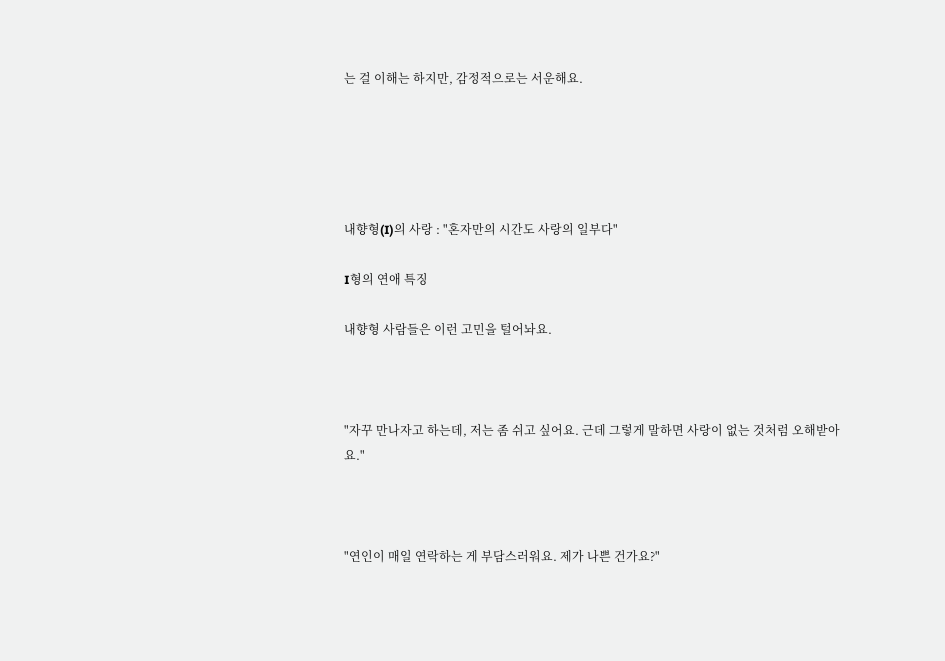는 걸 이해는 하지만, 감정적으로는 서운해요.





내향형(I)의 사랑 : "혼자만의 시간도 사랑의 일부다"

I형의 연애 특징

내향형 사람들은 이런 고민을 털어놔요.



"자꾸 만나자고 하는데, 저는 좀 쉬고 싶어요. 근데 그렇게 말하면 사랑이 없는 것처럼 오해받아요."



"연인이 매일 연락하는 게 부담스러워요. 제가 나쁜 건가요?"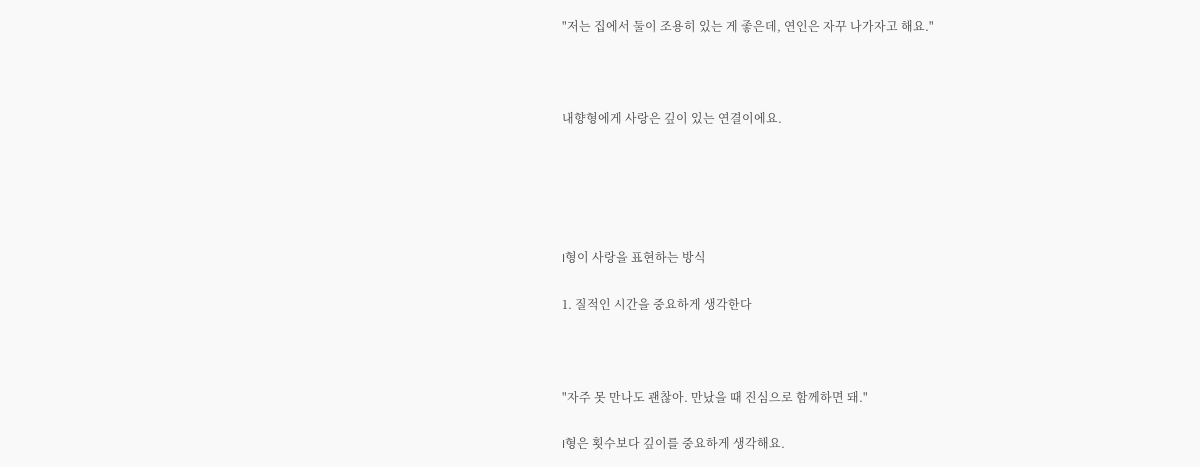"저는 집에서 둘이 조용히 있는 게 좋은데, 연인은 자꾸 나가자고 해요."



내향형에게 사랑은 깊이 있는 연결이에요.





I형이 사랑을 표현하는 방식

1. 질적인 시간을 중요하게 생각한다



"자주 못 만나도 괜찮아. 만났을 때 진심으로 함께하면 돼."

I형은 횟수보다 깊이를 중요하게 생각해요.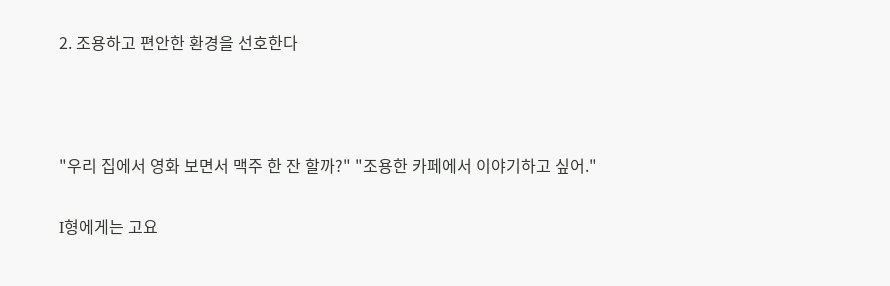2. 조용하고 편안한 환경을 선호한다



"우리 집에서 영화 보면서 맥주 한 잔 할까?" "조용한 카페에서 이야기하고 싶어."

I형에게는 고요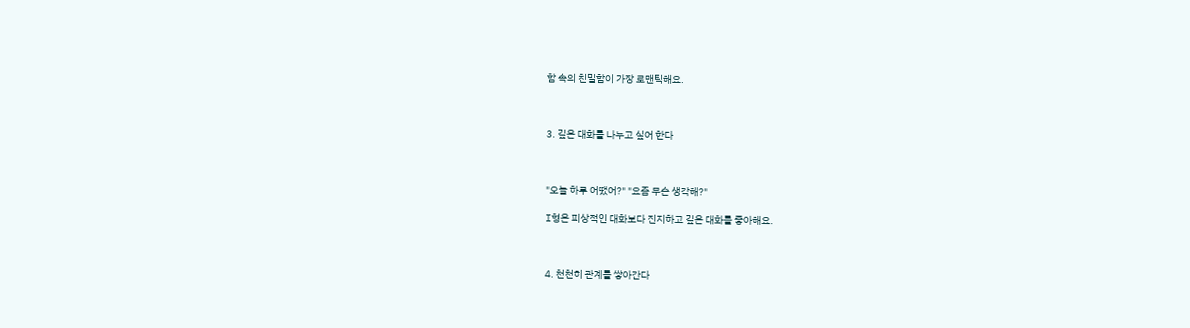함 속의 친밀함이 가장 로맨틱해요.



3. 깊은 대화를 나누고 싶어 한다



"오늘 하루 어땠어?" "요즘 무슨 생각해?"

I형은 피상적인 대화보다 진지하고 깊은 대화를 좋아해요.



4. 천천히 관계를 쌓아간다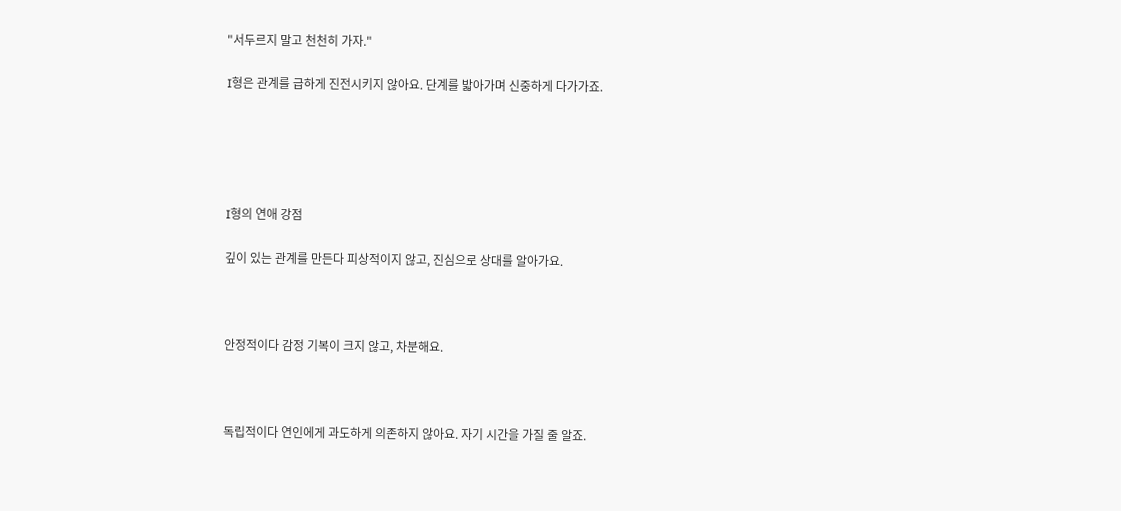"서두르지 말고 천천히 가자."

I형은 관계를 급하게 진전시키지 않아요. 단계를 밟아가며 신중하게 다가가죠.





I형의 연애 강점

깊이 있는 관계를 만든다 피상적이지 않고, 진심으로 상대를 알아가요.



안정적이다 감정 기복이 크지 않고, 차분해요.



독립적이다 연인에게 과도하게 의존하지 않아요. 자기 시간을 가질 줄 알죠.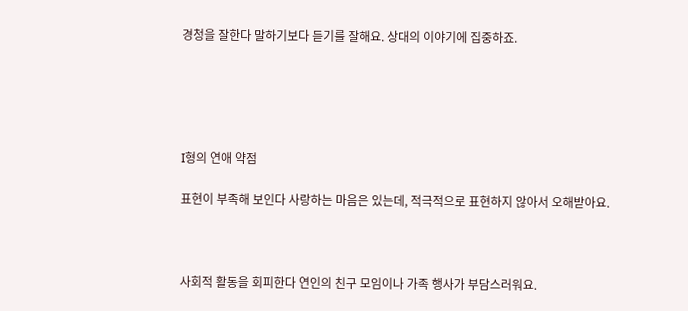경청을 잘한다 말하기보다 듣기를 잘해요. 상대의 이야기에 집중하죠.





I형의 연애 약점

표현이 부족해 보인다 사랑하는 마음은 있는데, 적극적으로 표현하지 않아서 오해받아요.



사회적 활동을 회피한다 연인의 친구 모임이나 가족 행사가 부담스러워요.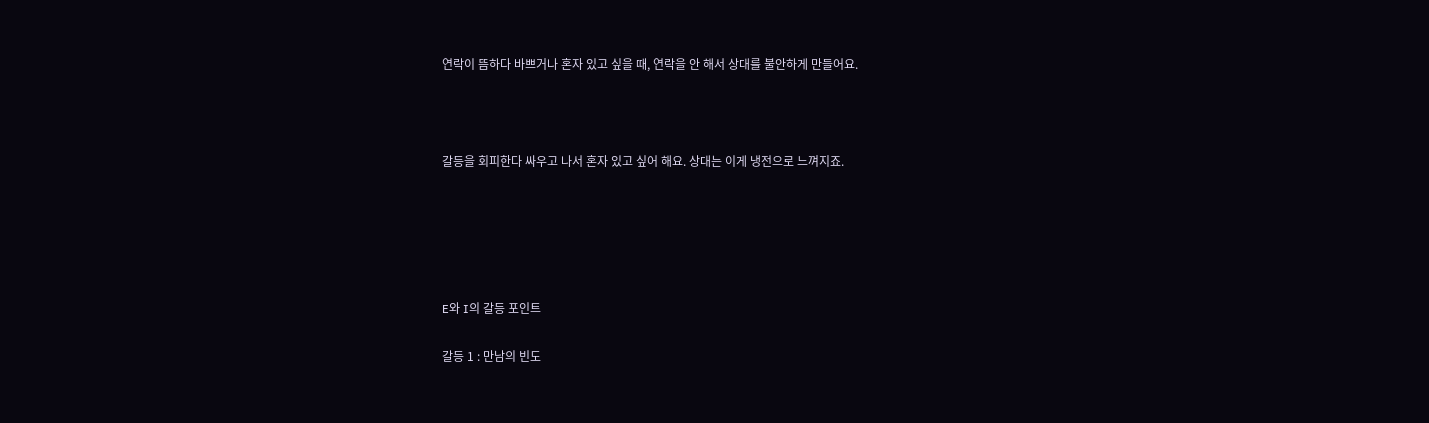연락이 뜸하다 바쁘거나 혼자 있고 싶을 때, 연락을 안 해서 상대를 불안하게 만들어요.



갈등을 회피한다 싸우고 나서 혼자 있고 싶어 해요. 상대는 이게 냉전으로 느껴지죠.





E와 I의 갈등 포인트

갈등 1 : 만남의 빈도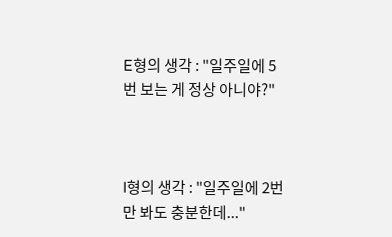E형의 생각 : "일주일에 5번 보는 게 정상 아니야?"



I형의 생각 : "일주일에 2번만 봐도 충분한데..."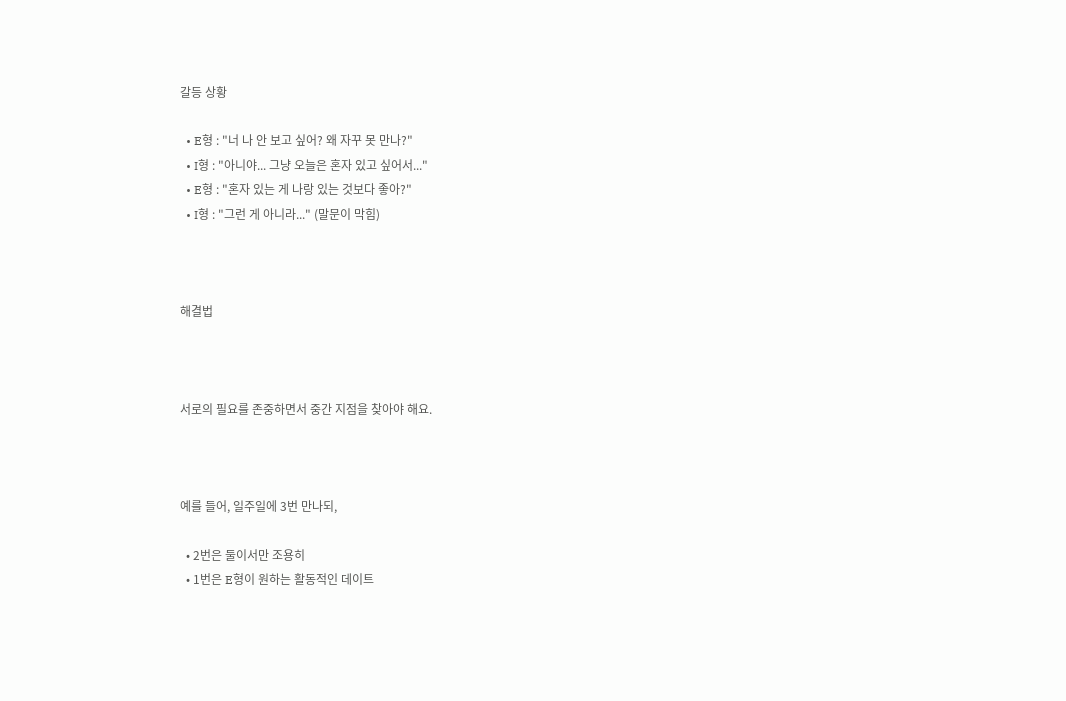갈등 상황

  • E형 : "너 나 안 보고 싶어? 왜 자꾸 못 만나?"
  • I형 : "아니야... 그냥 오늘은 혼자 있고 싶어서..."
  • E형 : "혼자 있는 게 나랑 있는 것보다 좋아?"
  • I형 : "그런 게 아니라..." (말문이 막힘)



해결법



서로의 필요를 존중하면서 중간 지점을 찾아야 해요.



예를 들어, 일주일에 3번 만나되,

  • 2번은 둘이서만 조용히
  • 1번은 E형이 원하는 활동적인 데이트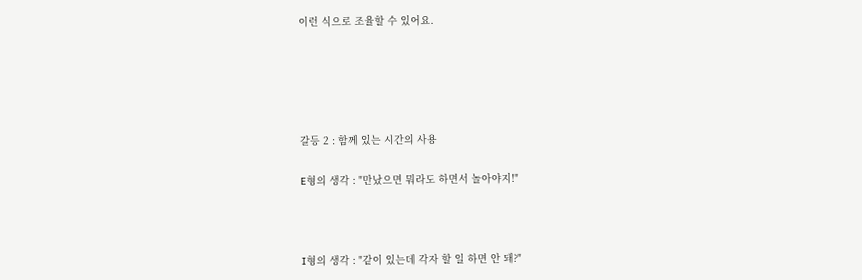이런 식으로 조율할 수 있어요.





갈등 2 : 함께 있는 시간의 사용

E형의 생각 : "만났으면 뭐라도 하면서 놀아야지!"



I형의 생각 : "같이 있는데 각자 할 일 하면 안 돼?"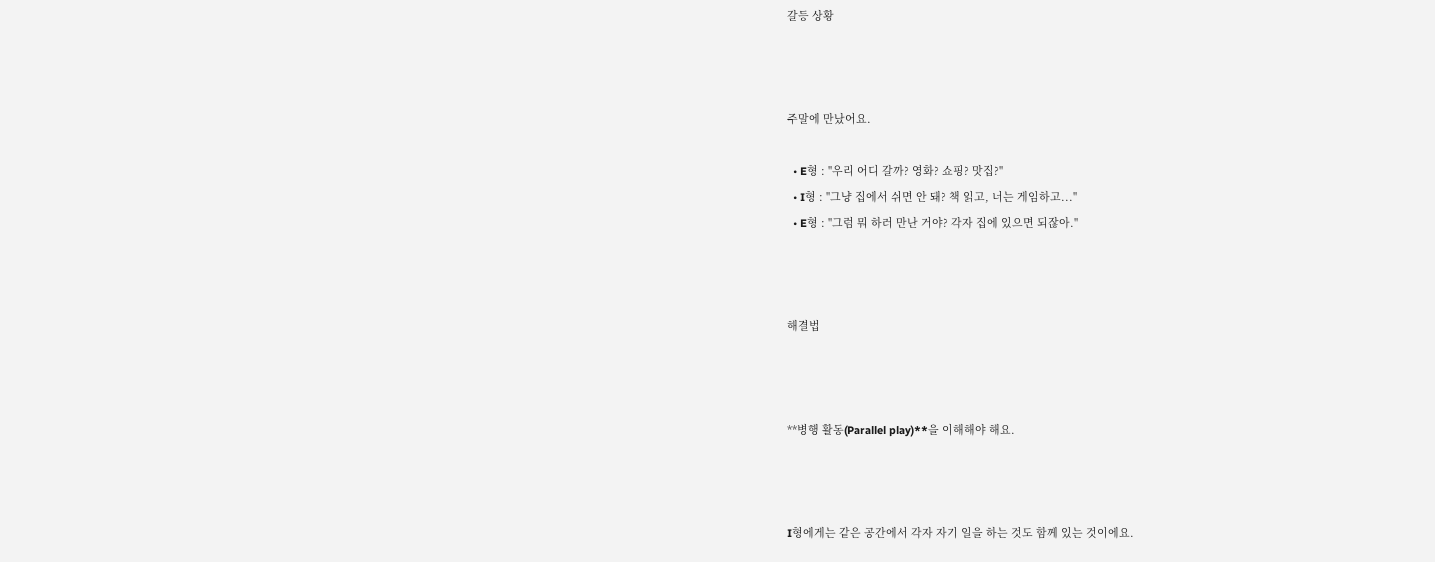갈등 상황



주말에 만났어요.

  • E형 : "우리 어디 갈까? 영화? 쇼핑? 맛집?"
  • I형 : "그냥 집에서 쉬면 안 돼? 책 읽고, 너는 게임하고..."
  • E형 : "그럼 뭐 하러 만난 거야? 각자 집에 있으면 되잖아."



해결법



**병행 활동(Parallel play)**을 이해해야 해요.



I형에게는 같은 공간에서 각자 자기 일을 하는 것도 함께 있는 것이에요.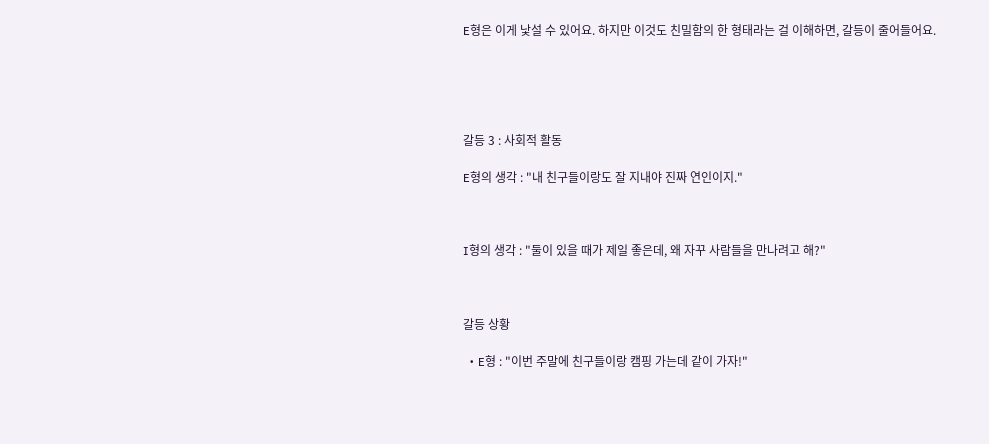E형은 이게 낯설 수 있어요. 하지만 이것도 친밀함의 한 형태라는 걸 이해하면, 갈등이 줄어들어요.





갈등 3 : 사회적 활동

E형의 생각 : "내 친구들이랑도 잘 지내야 진짜 연인이지."



I형의 생각 : "둘이 있을 때가 제일 좋은데, 왜 자꾸 사람들을 만나려고 해?"



갈등 상황

  • E형 : "이번 주말에 친구들이랑 캠핑 가는데 같이 가자!"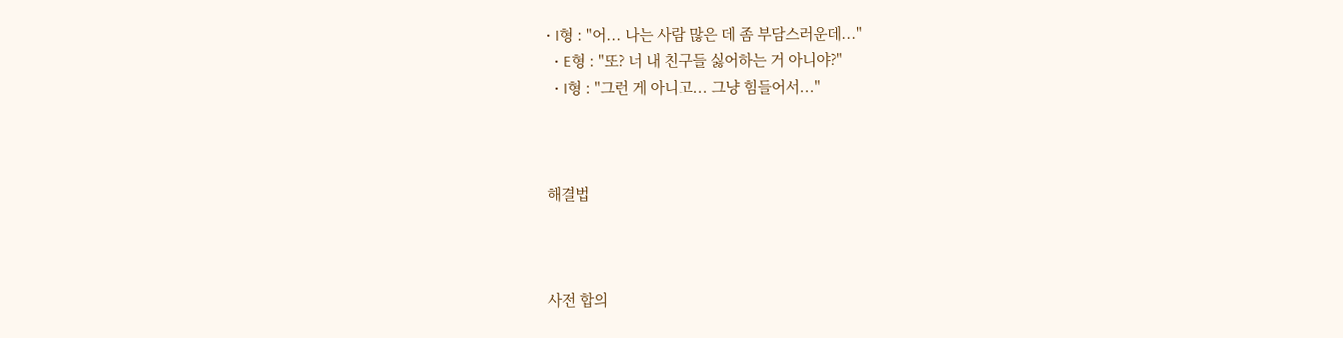• I형 : "어... 나는 사람 많은 데 좀 부담스러운데..."
  • E형 : "또? 너 내 친구들 싫어하는 거 아니야?"
  • I형 : "그런 게 아니고... 그냥 힘들어서..."



해결법



사전 합의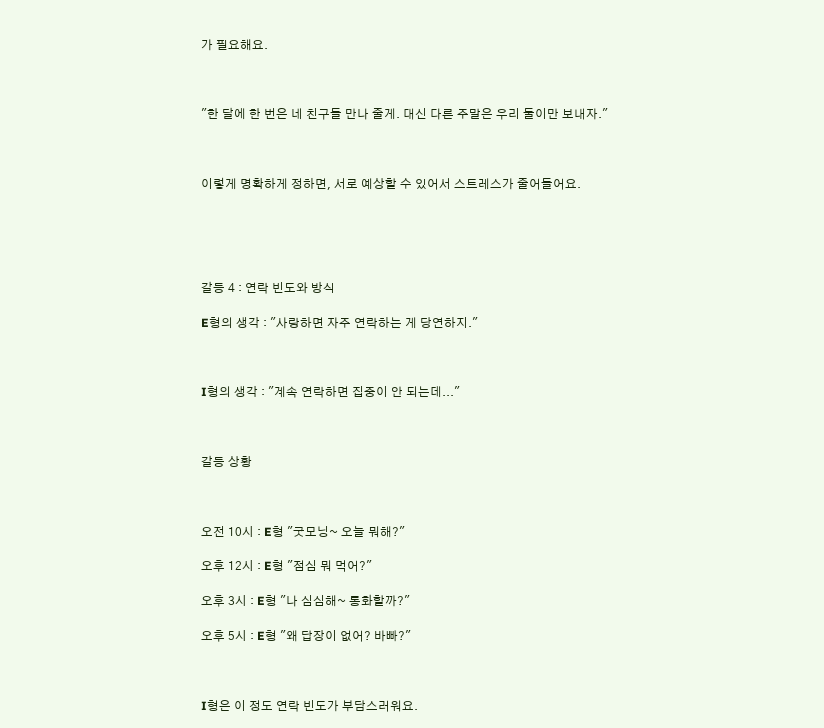가 필요해요.



"한 달에 한 번은 네 친구들 만나 줄게. 대신 다른 주말은 우리 둘이만 보내자."



이렇게 명확하게 정하면, 서로 예상할 수 있어서 스트레스가 줄어들어요.





갈등 4 : 연락 빈도와 방식

E형의 생각 : "사랑하면 자주 연락하는 게 당연하지."



I형의 생각 : "계속 연락하면 집중이 안 되는데..."



갈등 상황



오전 10시 : E형 "굿모닝~ 오늘 뭐해?"

오후 12시 : E형 "점심 뭐 먹어?"

오후 3시 : E형 "나 심심해~ 통화할까?"

오후 5시 : E형 "왜 답장이 없어? 바빠?"



I형은 이 정도 연락 빈도가 부담스러워요.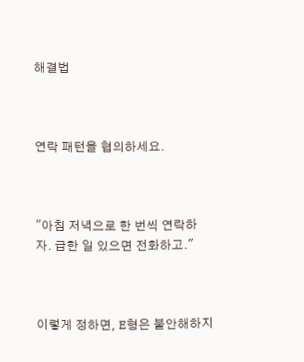해결법



연락 패턴을 협의하세요.



"아침 저녁으로 한 번씩 연락하자. 급한 일 있으면 전화하고."



이렇게 정하면, E형은 불안해하지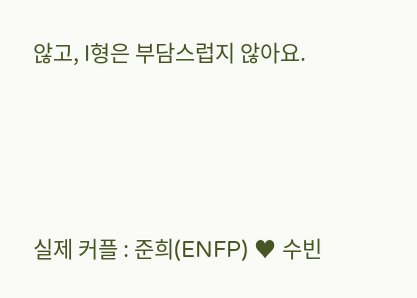않고, I형은 부담스럽지 않아요.





실제 커플 : 준희(ENFP) ♥ 수빈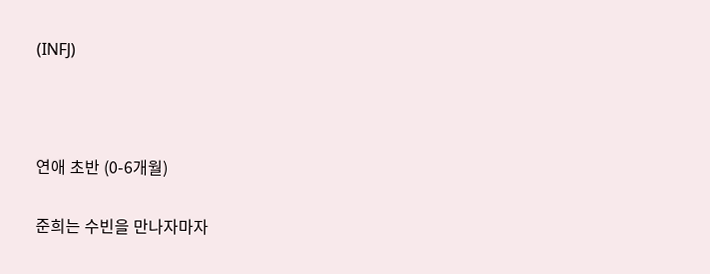(INFJ)



연애 초반 (0-6개월)

준희는 수빈을 만나자마자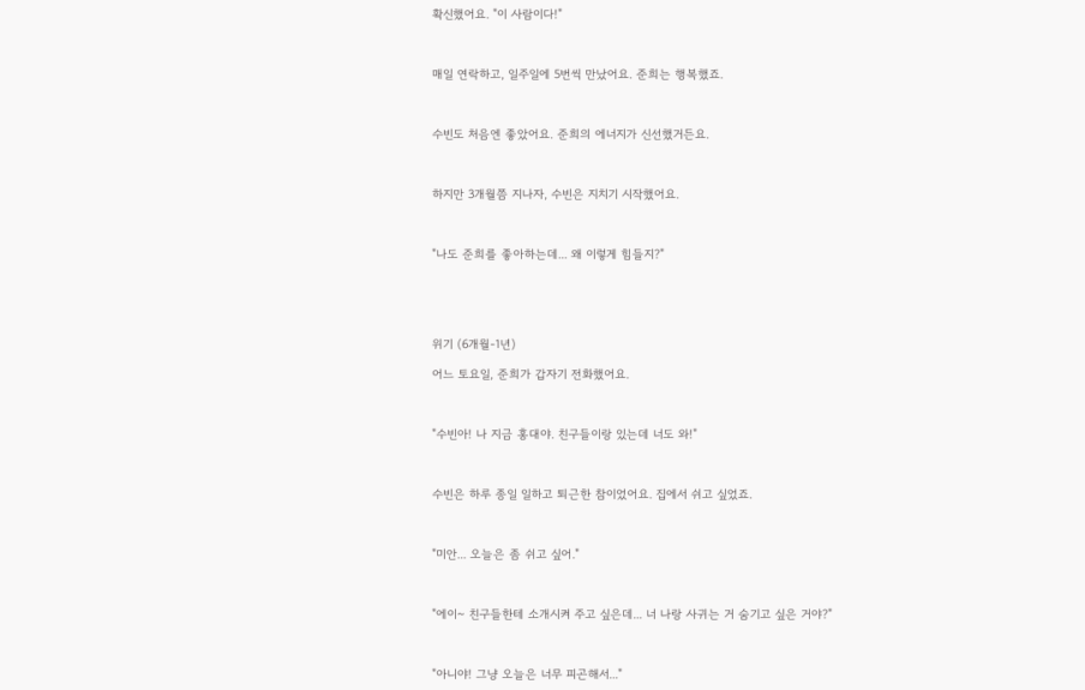확신했어요. "이 사람이다!"



매일 연락하고, 일주일에 5번씩 만났어요. 준희는 행복했죠.



수빈도 처음엔 좋았어요. 준희의 에너지가 신선했거든요.



하지만 3개월쯤 지나자, 수빈은 지치기 시작했어요.



"나도 준희를 좋아하는데... 왜 이렇게 힘들지?"





위기 (6개월-1년)

어느 토요일, 준희가 갑자기 전화했어요.



"수빈아! 나 지금 홍대야. 친구들이랑 있는데 너도 와!"



수빈은 하루 종일 일하고 퇴근한 참이었어요. 집에서 쉬고 싶었죠.



"미안... 오늘은 좀 쉬고 싶어."



"에이~ 친구들한테 소개시켜 주고 싶은데... 너 나랑 사귀는 거 숨기고 싶은 거야?"



"아니야! 그냥 오늘은 너무 피곤해서..."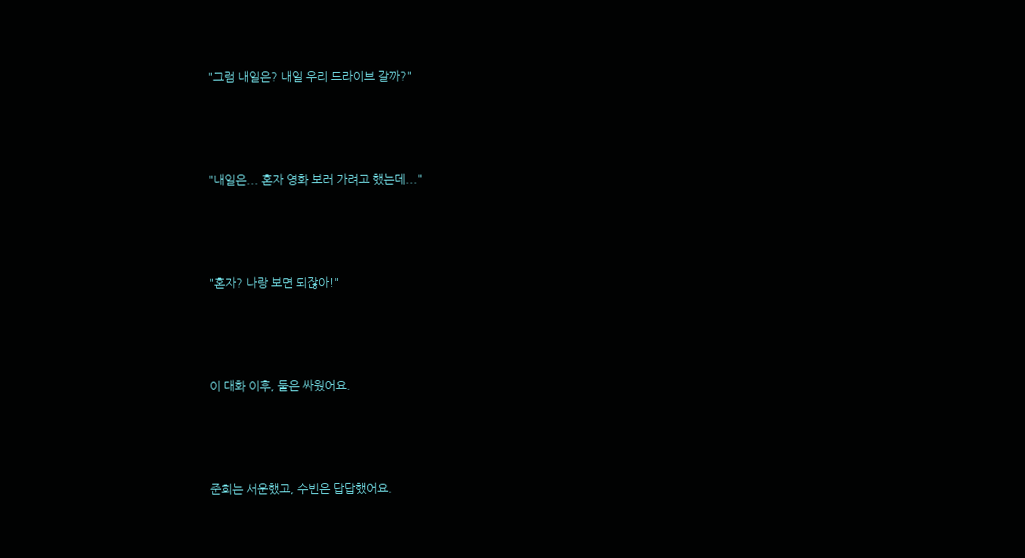"그럼 내일은? 내일 우리 드라이브 갈까?"



"내일은... 혼자 영화 보러 가려고 했는데..."



"혼자? 나랑 보면 되잖아!"



이 대화 이후, 둘은 싸웠어요.



준희는 서운했고, 수빈은 답답했어요.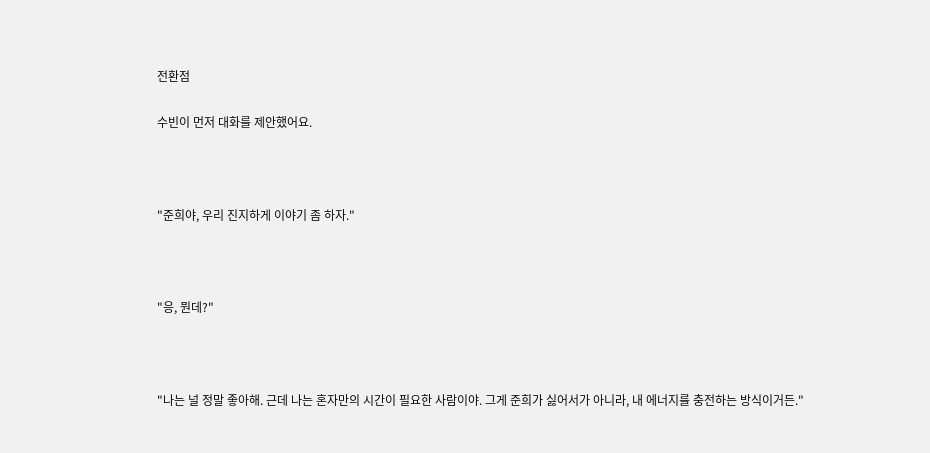전환점

수빈이 먼저 대화를 제안했어요.



"준희야, 우리 진지하게 이야기 좀 하자."



"응, 뭔데?"



"나는 널 정말 좋아해. 근데 나는 혼자만의 시간이 필요한 사람이야. 그게 준희가 싫어서가 아니라, 내 에너지를 충전하는 방식이거든."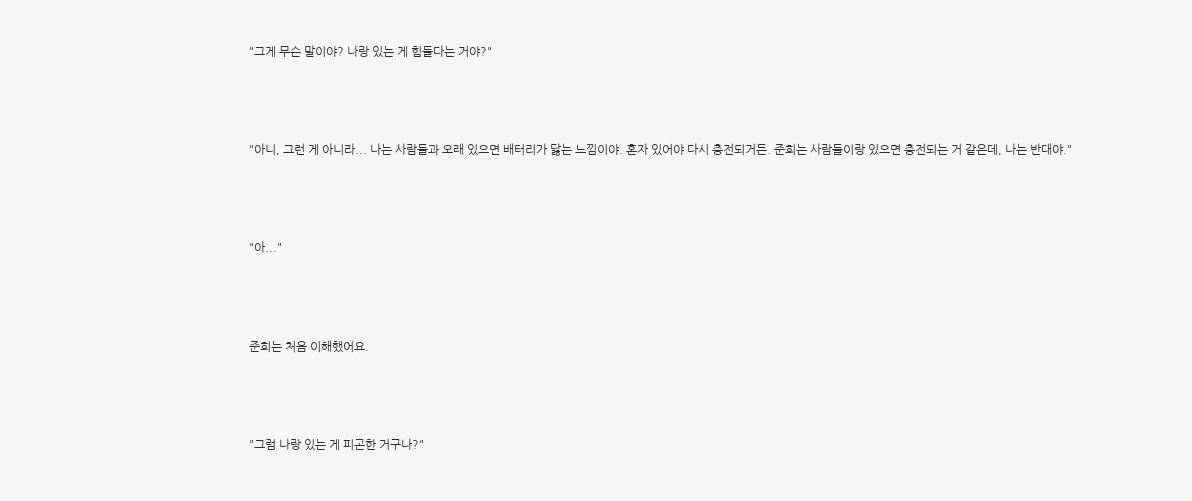"그게 무슨 말이야? 나랑 있는 게 힘들다는 거야?"



"아니, 그런 게 아니라... 나는 사람들과 오래 있으면 배터리가 닳는 느낌이야. 혼자 있어야 다시 충전되거든. 준희는 사람들이랑 있으면 충전되는 거 같은데, 나는 반대야."



"아..."



준희는 처음 이해했어요.



"그럼 나랑 있는 게 피곤한 거구나?"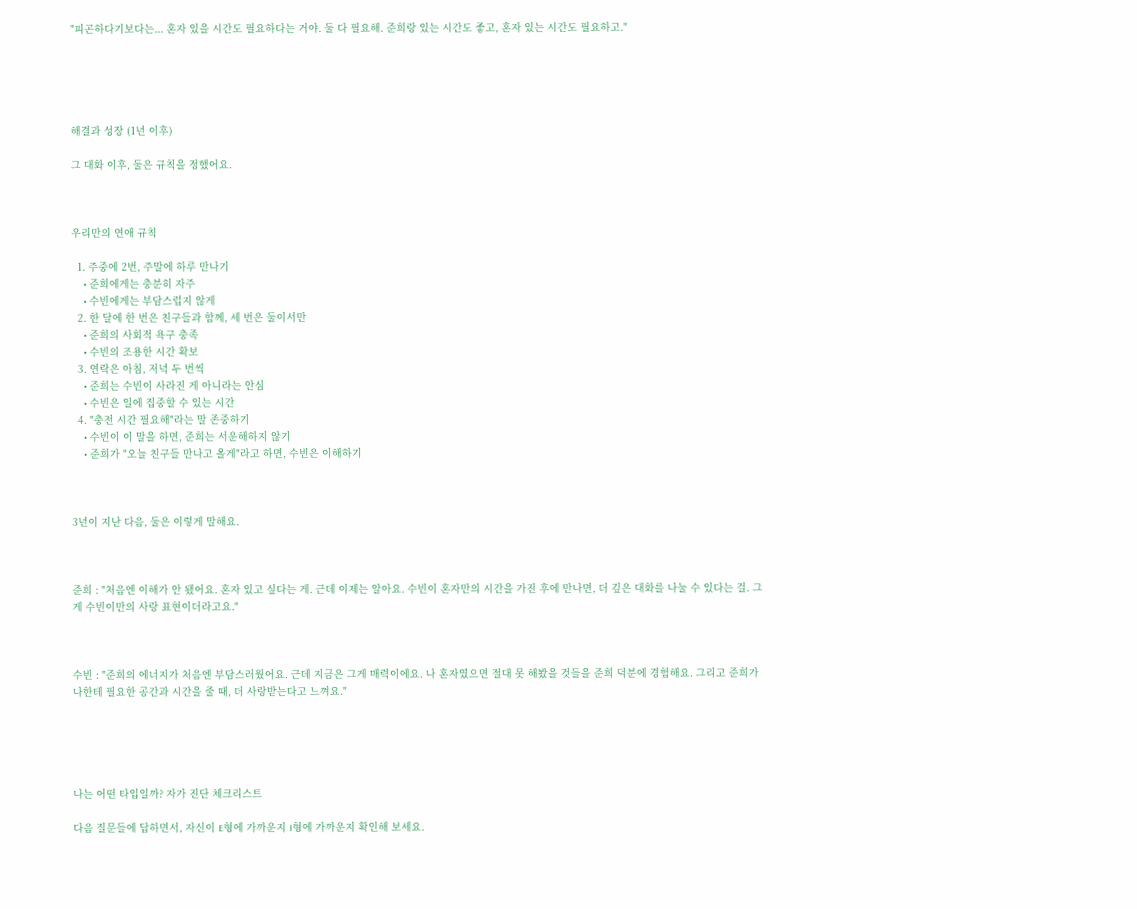"피곤하다기보다는... 혼자 있을 시간도 필요하다는 거야. 둘 다 필요해. 준희랑 있는 시간도 좋고, 혼자 있는 시간도 필요하고."





해결과 성장 (1년 이후)

그 대화 이후, 둘은 규칙을 정했어요.



우리만의 연애 규칙

  1. 주중에 2번, 주말에 하루 만나기
    • 준희에게는 충분히 자주
    • 수빈에게는 부담스럽지 않게
  2. 한 달에 한 번은 친구들과 함께, 세 번은 둘이서만
    • 준희의 사회적 욕구 충족
    • 수빈의 조용한 시간 확보
  3. 연락은 아침, 저녁 두 번씩
    • 준희는 수빈이 사라진 게 아니라는 안심
    • 수빈은 일에 집중할 수 있는 시간
  4. "충전 시간 필요해"라는 말 존중하기
    • 수빈이 이 말을 하면, 준희는 서운해하지 않기
    • 준희가 "오늘 친구들 만나고 올게"라고 하면, 수빈은 이해하기



3년이 지난 다음, 둘은 이렇게 말해요.



준희 : "처음엔 이해가 안 됐어요. 혼자 있고 싶다는 게. 근데 이제는 알아요. 수빈이 혼자만의 시간을 가진 후에 만나면, 더 깊은 대화를 나눌 수 있다는 걸. 그게 수빈이만의 사랑 표현이더라고요."



수빈 : "준희의 에너지가 처음엔 부담스러웠어요. 근데 지금은 그게 매력이에요. 나 혼자였으면 절대 못 해봤을 것들을 준희 덕분에 경험해요. 그리고 준희가 나한테 필요한 공간과 시간을 줄 때, 더 사랑받는다고 느껴요."





나는 어떤 타입일까? 자가 진단 체크리스트

다음 질문들에 답하면서, 자신이 E형에 가까운지 I형에 가까운지 확인해 보세요.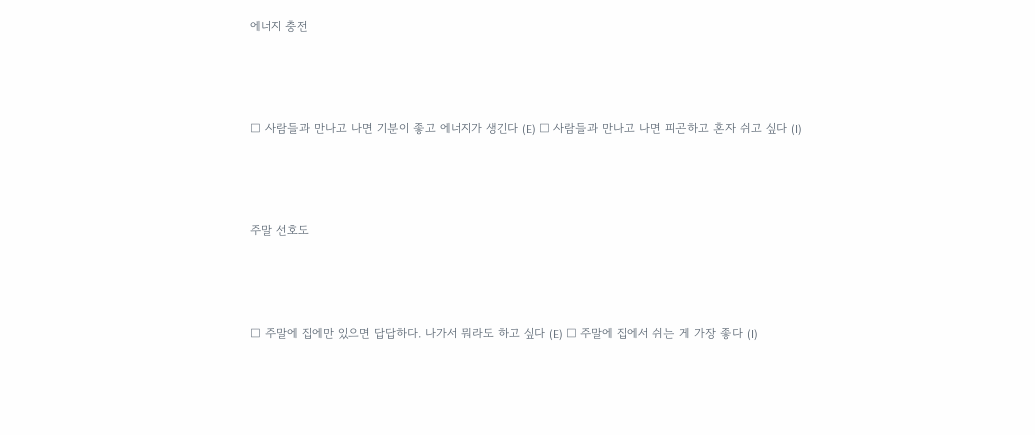에너지 충전



□ 사람들과 만나고 나면 기분이 좋고 에너지가 생긴다 (E) □ 사람들과 만나고 나면 피곤하고 혼자 쉬고 싶다 (I)



주말 선호도



□ 주말에 집에만 있으면 답답하다. 나가서 뭐라도 하고 싶다 (E) □ 주말에 집에서 쉬는 게 가장 좋다 (I)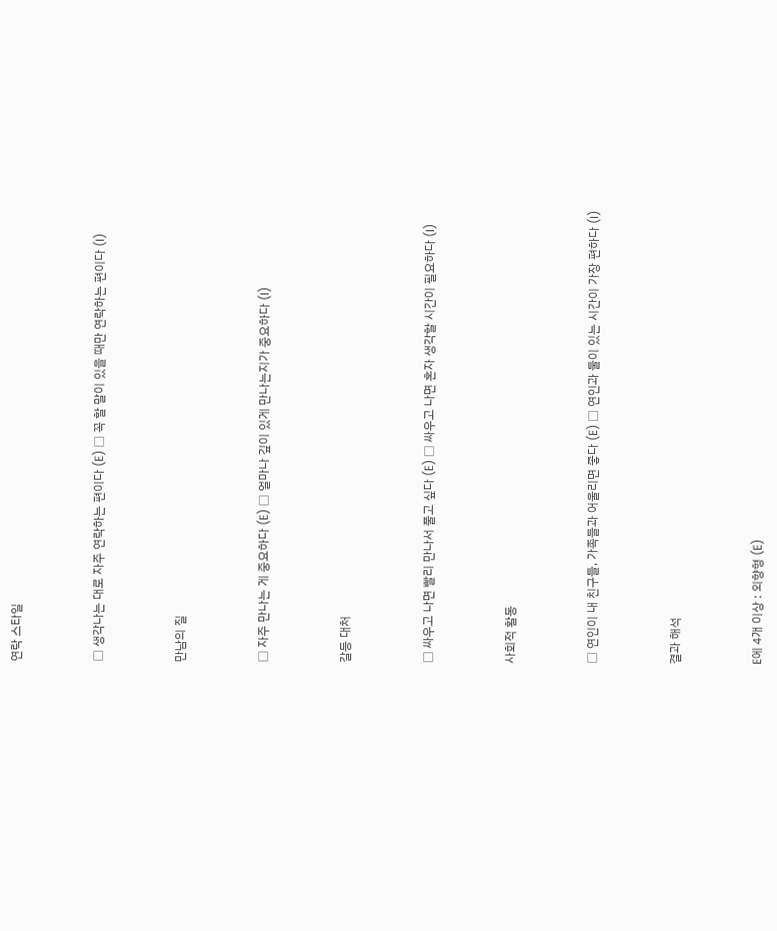연락 스타일



□ 생각나는 대로 자주 연락하는 편이다 (E) □ 꼭 할 말이 있을 때만 연락하는 편이다 (I)



만남의 질



□ 자주 만나는 게 중요하다 (E) □ 얼마나 깊이 있게 만나는지가 중요하다 (I)



갈등 대처



□ 싸우고 나면 빨리 만나서 풀고 싶다 (E) □ 싸우고 나면 혼자 생각할 시간이 필요하다 (I)



사회적 활동



□ 연인이 내 친구들, 가족들과 어울리면 좋다 (E) □ 연인과 둘이 있는 시간이 가장 편하다 (I)



결과 해석



E에 4개 이상 : 외향형 (E)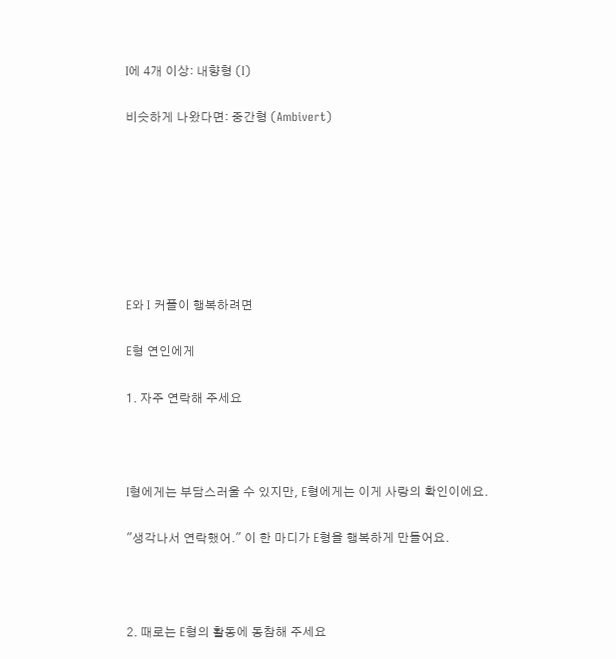I에 4개 이상: 내향형 (I)

비슷하게 나왔다면: 중간형 (Ambivert)







E와 I 커플이 행복하려면

E형 연인에게

1. 자주 연락해 주세요



I형에게는 부담스러울 수 있지만, E형에게는 이게 사랑의 확인이에요.

"생각나서 연락했어." 이 한 마디가 E형을 행복하게 만들어요.



2. 때로는 E형의 활동에 동참해 주세요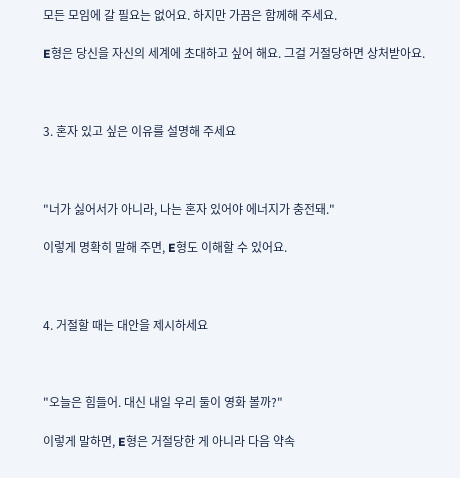모든 모임에 갈 필요는 없어요. 하지만 가끔은 함께해 주세요.

E형은 당신을 자신의 세계에 초대하고 싶어 해요. 그걸 거절당하면 상처받아요.



3. 혼자 있고 싶은 이유를 설명해 주세요



"너가 싫어서가 아니라, 나는 혼자 있어야 에너지가 충전돼."

이렇게 명확히 말해 주면, E형도 이해할 수 있어요.



4. 거절할 때는 대안을 제시하세요



"오늘은 힘들어. 대신 내일 우리 둘이 영화 볼까?"

이렇게 말하면, E형은 거절당한 게 아니라 다음 약속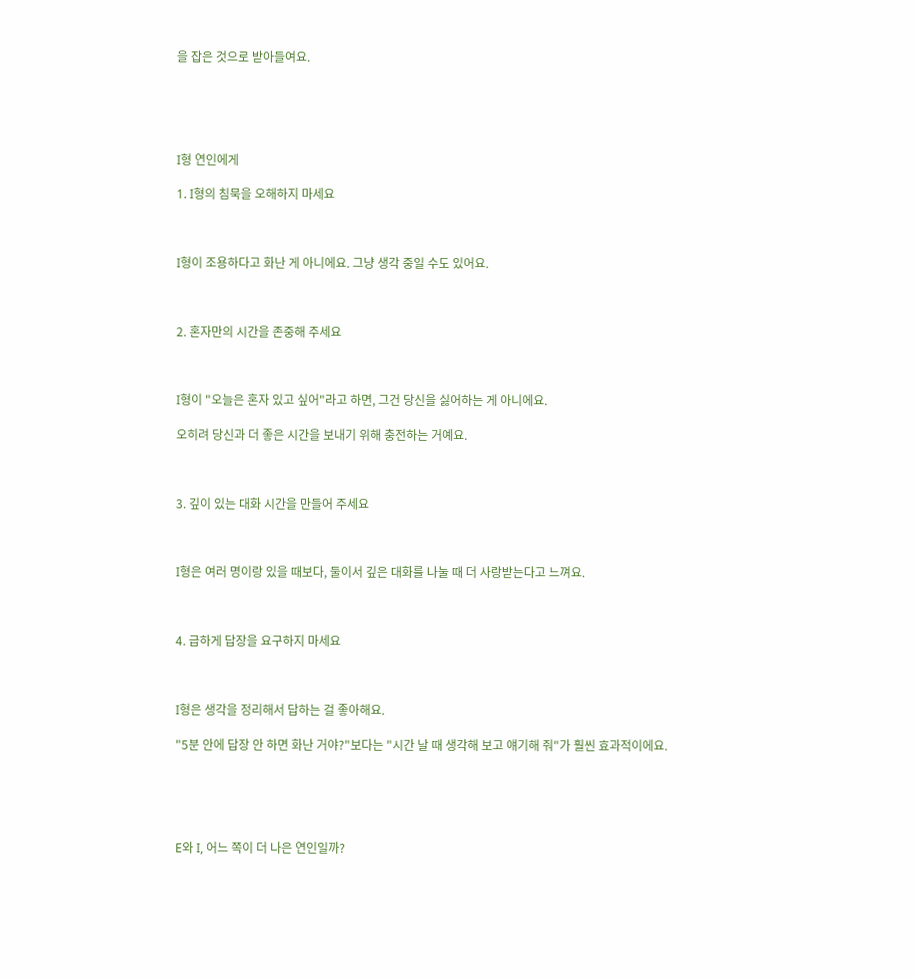을 잡은 것으로 받아들여요.





I형 연인에게

1. I형의 침묵을 오해하지 마세요



I형이 조용하다고 화난 게 아니에요. 그냥 생각 중일 수도 있어요.



2. 혼자만의 시간을 존중해 주세요



I형이 "오늘은 혼자 있고 싶어"라고 하면, 그건 당신을 싫어하는 게 아니에요.

오히려 당신과 더 좋은 시간을 보내기 위해 충전하는 거예요.



3. 깊이 있는 대화 시간을 만들어 주세요



I형은 여러 명이랑 있을 때보다, 둘이서 깊은 대화를 나눌 때 더 사랑받는다고 느껴요.



4. 급하게 답장을 요구하지 마세요



I형은 생각을 정리해서 답하는 걸 좋아해요.

"5분 안에 답장 안 하면 화난 거야?"보다는 "시간 날 때 생각해 보고 얘기해 줘"가 훨씬 효과적이에요.





E와 I, 어느 쪽이 더 나은 연인일까?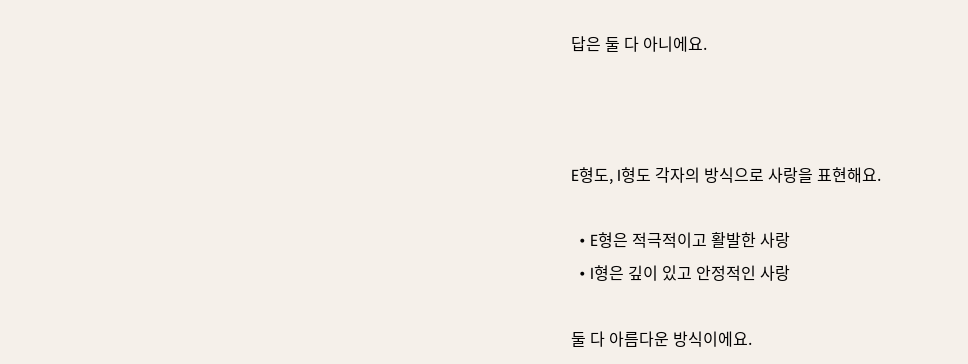답은 둘 다 아니에요.



E형도, I형도 각자의 방식으로 사랑을 표현해요.

  • E형은 적극적이고 활발한 사랑
  • I형은 깊이 있고 안정적인 사랑

둘 다 아름다운 방식이에요.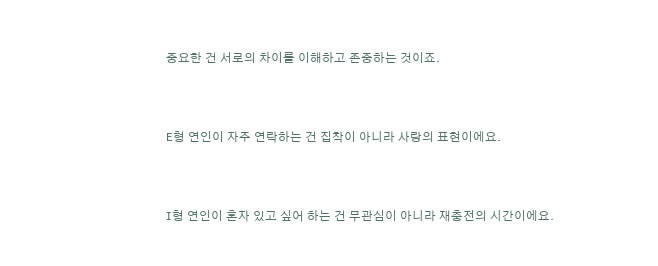중요한 건 서로의 차이를 이해하고 존중하는 것이죠.



E형 연인이 자주 연락하는 건 집착이 아니라 사랑의 표현이에요.



I형 연인이 혼자 있고 싶어 하는 건 무관심이 아니라 재충전의 시간이에요.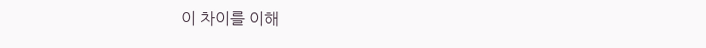이 차이를 이해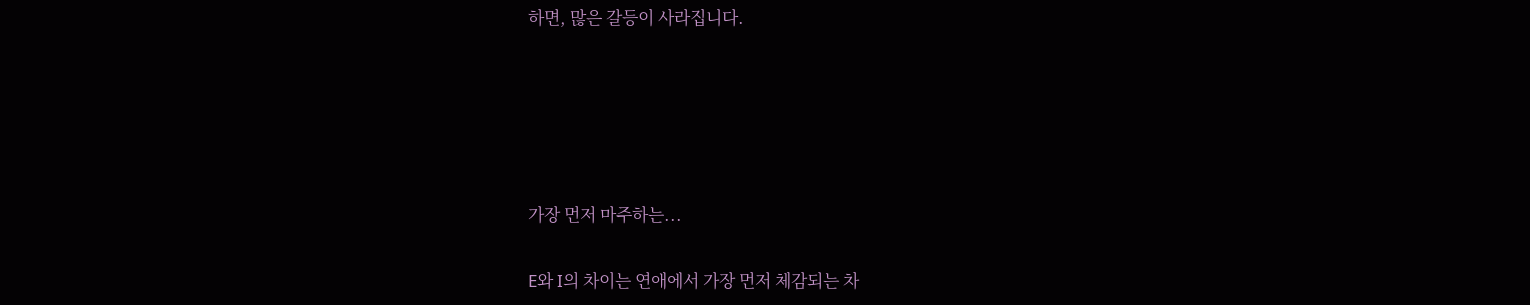하면, 많은 갈등이 사라집니다.





가장 먼저 마주하는...

E와 I의 차이는 연애에서 가장 먼저 체감되는 차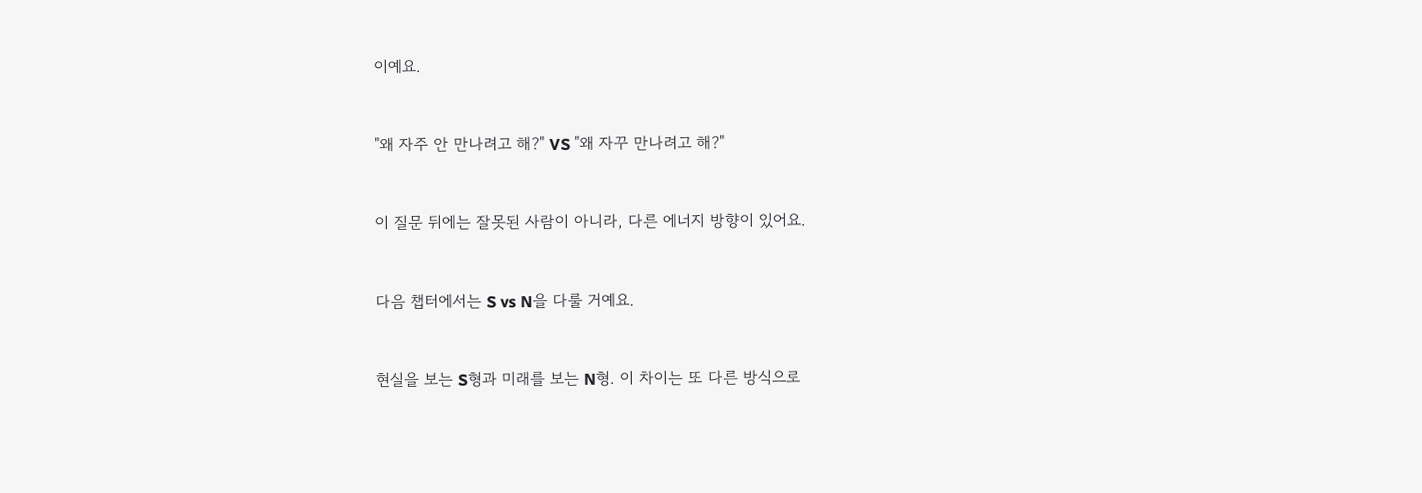이예요.



"왜 자주 안 만나려고 해?" VS "왜 자꾸 만나려고 해?"



이 질문 뒤에는 잘못된 사람이 아니라, 다른 에너지 방향이 있어요.



다음 챕터에서는 S vs N을 다룰 거예요.



현실을 보는 S형과 미래를 보는 N형. 이 차이는 또 다른 방식으로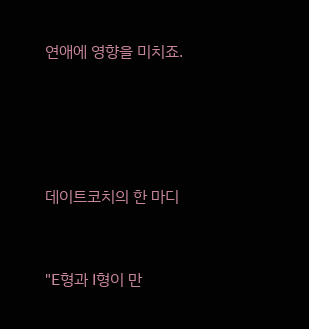연애에 영향을 미치죠.






데이트코치의 한 마디



"E형과 I형이 만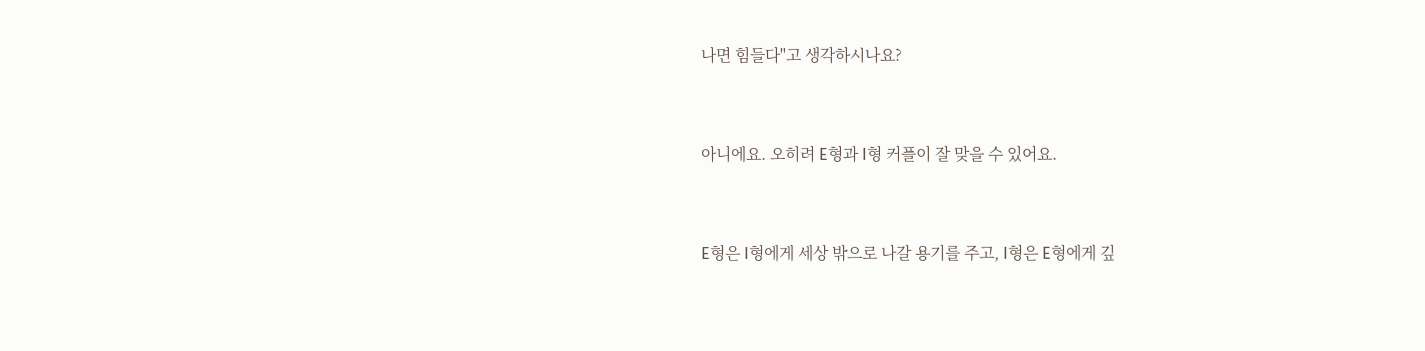나면 힘들다"고 생각하시나요?



아니에요. 오히려 E형과 I형 커플이 잘 맞을 수 있어요.



E형은 I형에게 세상 밖으로 나갈 용기를 주고, I형은 E형에게 깊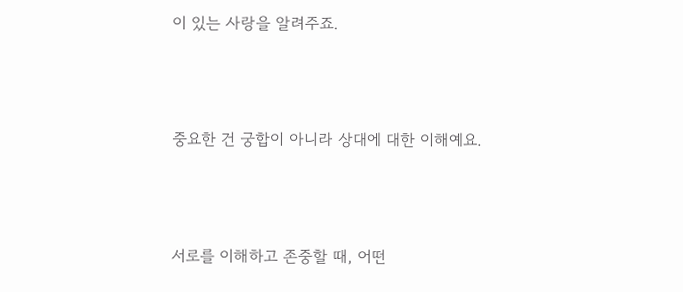이 있는 사랑을 알려주죠.



중요한 건 궁합이 아니라 상대에 대한 이해예요.



서로를 이해하고 존중할 때, 어떤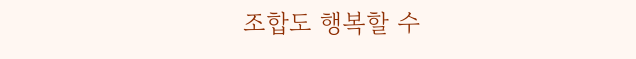조합도 행복할 수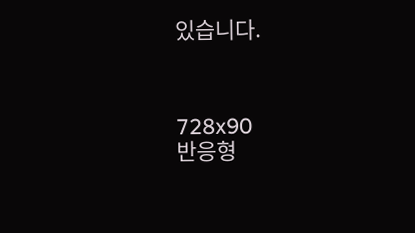있습니다.



728x90
반응형